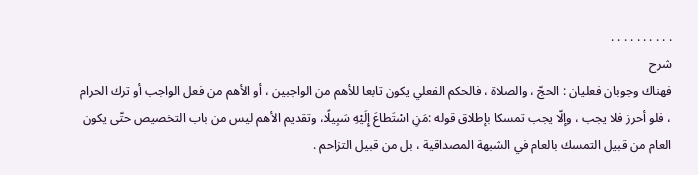. . . . . . . . . .
شرح
فهناك وجوبان فعليان : الحجّ ، والصلاة ، فالحكم الفعلي يكون تابعا للأهم من الواجبين ، أو الأهم من فعل الواجب أو ترك الحرام ، فلو أحرز فلا يجب ، وإلّا يجب تمسكا بإطلاق قوله :مَنِ اسْتَطاعَ إِلَيْهِ سَبِيلًا، وتقديم الأهم ليس من باب التخصيص حتّى يكون العام من قبيل التمسك بالعام في الشبهة المصداقية ، بل من قبيل التزاحم .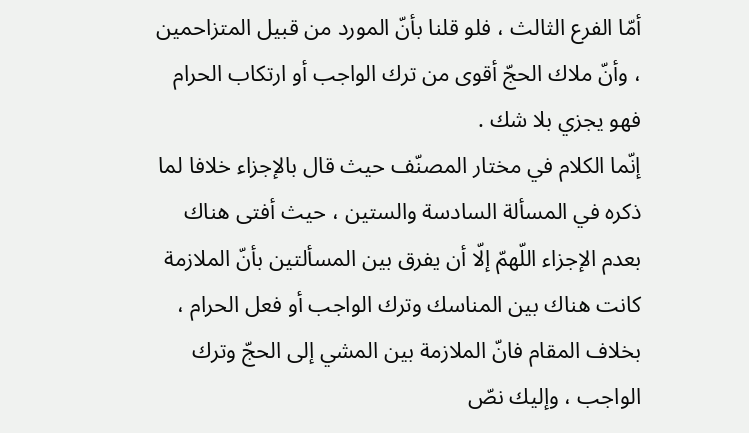أمّا الفرع الثالث ، فلو قلنا بأنّ المورد من قبيل المتزاحمين ، وأنّ ملاك الحجّ أقوى من ترك الواجب أو ارتكاب الحرام فهو يجزي بلا شك .
إنّما الكلام في مختار المصنّف حيث قال بالإجزاء خلافا لما ذكره في المسألة السادسة والستين ، حيث أفتى هناك بعدم الإجزاء اللّهمّ إلّا أن يفرق بين المسألتين بأنّ الملازمة كانت هناك بين المناسك وترك الواجب أو فعل الحرام ، بخلاف المقام فانّ الملازمة بين المشي إلى الحجّ وترك الواجب ، وإليك نصّ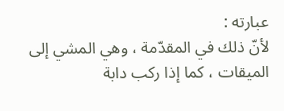عبارته :
لأنّ ذلك في المقدّمة ، وهي المشي إلى الميقات ، كما إذا ركب دابة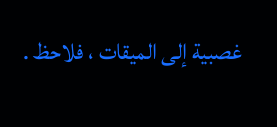غصبية إلى الميقات ، فلاحظ .